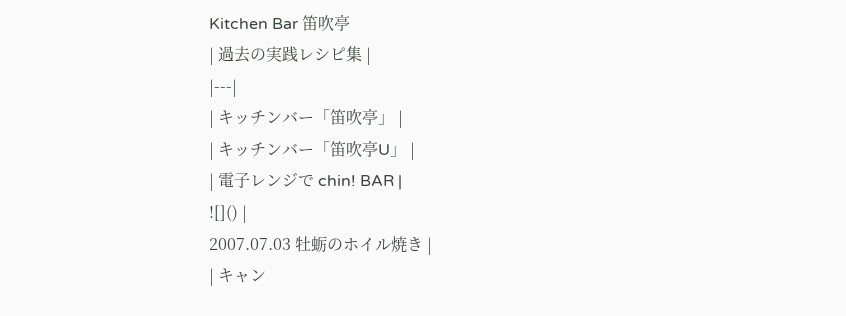Kitchen Bar 笛吹亭
| 過去の実践レシピ集 |
|---|
| キッチンバー「笛吹亭」 |
| キッチンバー「笛吹亭U」 |
| 電子レンジで chin! BAR |
![]() |
2007.07.03 牡蛎のホイル焼き |
| キャン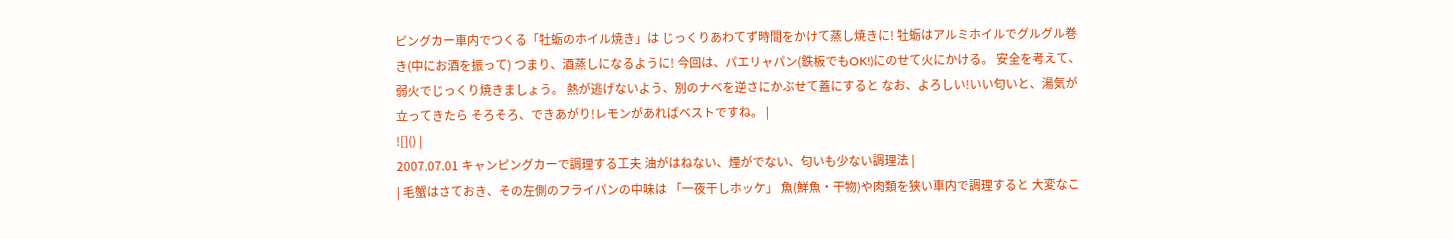ピングカー車内でつくる「牡蛎のホイル焼き」は じっくりあわてず時間をかけて蒸し焼きに! 牡蛎はアルミホイルでグルグル巻き(中にお酒を振って) つまり、酒蒸しになるように! 今回は、パエリャパン(鉄板でもOK!)にのせて火にかける。 安全を考えて、弱火でじっくり焼きましょう。 熱が逃げないよう、別のナベを逆さにかぶせて蓋にすると なお、よろしい!いい匂いと、湯気が立ってきたら そろそろ、できあがり!レモンがあればベストですね。 |
![]() |
2007.07.01 キャンピングカーで調理する工夫 油がはねない、煙がでない、匂いも少ない調理法 |
| 毛蟹はさておき、その左側のフライパンの中味は 「一夜干しホッケ」 魚(鮮魚・干物)や肉類を狭い車内で調理すると 大変なこ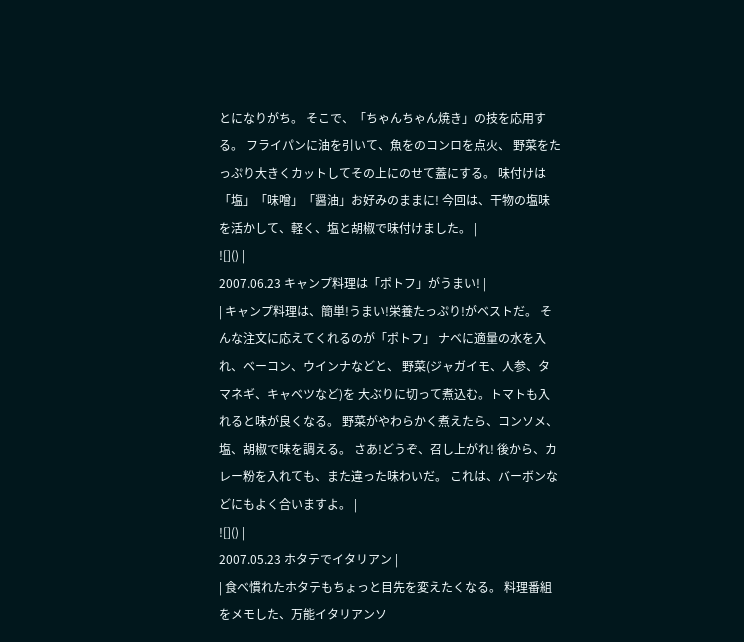とになりがち。 そこで、「ちゃんちゃん焼き」の技を応用する。 フライパンに油を引いて、魚をのコンロを点火、 野菜をたっぷり大きくカットしてその上にのせて蓋にする。 味付けは「塩」「味噌」「醤油」お好みのままに! 今回は、干物の塩味を活かして、軽く、塩と胡椒で味付けました。 |
![]() |
2007.06.23 キャンプ料理は「ポトフ」がうまい! |
| キャンプ料理は、簡単!うまい!栄養たっぷり!がベストだ。 そんな注文に応えてくれるのが「ポトフ」 ナベに適量の水を入れ、ベーコン、ウインナなどと、 野菜(ジャガイモ、人参、タマネギ、キャベツなど)を 大ぶりに切って煮込む。トマトも入れると味が良くなる。 野菜がやわらかく煮えたら、コンソメ、塩、胡椒で味を調える。 さあ!どうぞ、召し上がれ! 後から、カレー粉を入れても、また違った味わいだ。 これは、バーボンなどにもよく合いますよ。 |
![]() |
2007.05.23 ホタテでイタリアン |
| 食べ慣れたホタテもちょっと目先を変えたくなる。 料理番組をメモした、万能イタリアンソ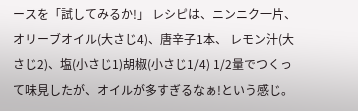ースを「試してみるか!」 レシピは、ニンニク一片、オリーブオイル(大さじ4)、唐辛子1本、 レモン汁(大さじ2)、塩(小さじ1)胡椒(小さじ1/4) 1/2量でつくって味見したが、オイルが多すぎるなぁ!という感じ。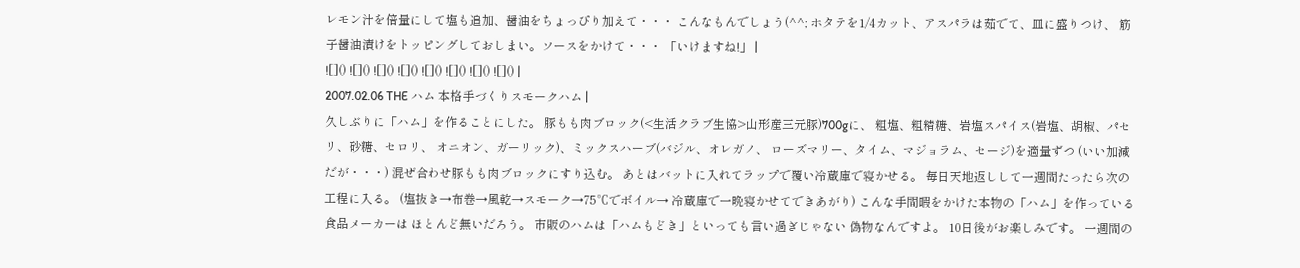レモン汁を倍量にして塩も追加、醤油をちょっぴり加えて・・・ こんなもんでしょう(^^; ホタテを1/4カット、アスパラは茹でて、皿に盛りつけ、 筋子醤油漬けをトッピングしておしまい。ソースをかけて・・・ 「いけますね!」 |
![]() ![]() ![]() ![]() ![]() ![]() ![]() ![]() |
2007.02.06 THE ハム 本格手づくりスモークハム |
久しぶりに「ハム」を作ることにした。 豚もも肉ブロック(<生活クラブ生協>山形産三元豚)700gに、 粗塩、粗精糖、岩塩スパイス(岩塩、胡椒、パセリ、砂糖、セロリ、 オニオン、ガーリック)、ミックスハーブ(バジル、オレガノ、 ローズマリー、タイム、マジョラム、セージ)を適量ずつ (いい加減だが・・・) 混ぜ合わせ豚もも肉ブロックにすり込む。 あとはバットに入れてラップで覆い冷蔵庫で寝かせる。 毎日天地返しして一週間たったら次の工程に入る。 (塩抜き→布巻→風乾→スモーク→75℃でボイル→ 冷蔵庫で一晩寝かせてできあがり) こんな手間暇をかけた本物の「ハム」を作っている食品メーカーは ほとんど無いだろう。 市販のハムは「ハムもどき」といっても言い過ぎじゃない 偽物なんですよ。 10日後がお楽しみです。 一週間の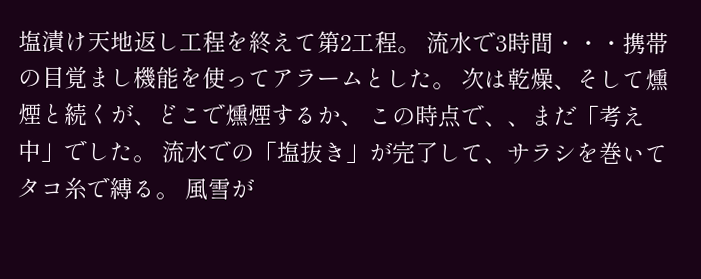塩漬け天地返し工程を終えて第2工程。 流水で3時間・・・携帯の目覚まし機能を使ってアラームとした。 次は乾燥、そして燻煙と続くが、どこで燻煙するか、 この時点で、、まだ「考え中」でした。 流水での「塩抜き」が完了して、サラシを巻いてタコ糸で縛る。 風雪が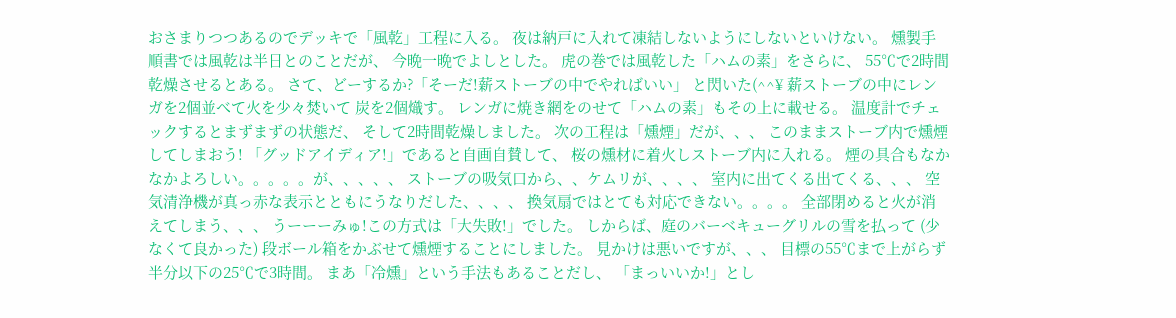おさまりつつあるのでデッキで「風乾」工程に入る。 夜は納戸に入れて凍結しないようにしないといけない。 燻製手順書では風乾は半日とのことだが、 今晩一晩でよしとした。 虎の巻では風乾した「ハムの素」をさらに、 55℃で2時間乾燥させるとある。 さて、どーするか?「そーだ!薪ストーブの中でやればいい」 と閃いた(^^¥ 薪ストーブの中にレンガを2個並べて火を少々焚いて 炭を2個熾す。 レンガに焼き網をのせて「ハムの素」もその上に載せる。 温度計でチェックするとまずまずの状態だ、 そして2時間乾燥しました。 次の工程は「燻煙」だが、、、 このままストーブ内で燻煙してしまおう! 「グッドアイディア!」であると自画自賛して、 桜の燻材に着火しストーブ内に入れる。 煙の具合もなかなかよろしい。。。。。が、、、、、 ストーブの吸気口から、、ケムリが、、、、 室内に出てくる出てくる、、、 空気清浄機が真っ赤な表示とともにうなりだした、、、、 換気扇ではとても対応できない。。。。 全部閉めると火が消えてしまう、、、 うーーーみゅ!この方式は「大失敗!」でした。 しからば、庭のバーベキューグリルの雪を払って (少なくて良かった) 段ボール箱をかぶせて燻煙することにしました。 見かけは悪いですが、、、 目標の55℃まで上がらず半分以下の25℃で3時間。 まあ「冷燻」という手法もあることだし、 「まっいいか!」とし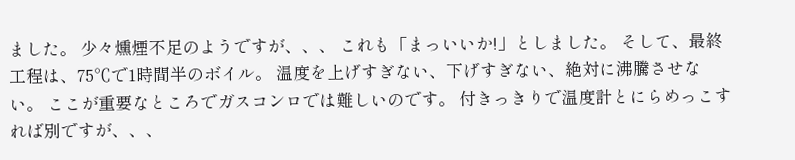ました。 少々燻煙不足のようですが、、、 これも「まっいいか!」としました。 そして、最終工程は、75℃で1時間半のボイル。 温度を上げすぎない、下げすぎない、絶対に沸騰させない。 ここが重要なところでガスコンロでは難しいのです。 付きっきりで温度計とにらめっこすれば別ですが、、、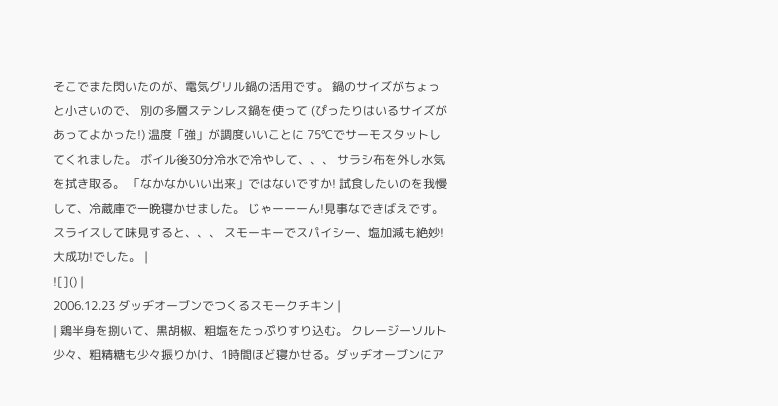そこでまた閃いたのが、電気グリル鍋の活用です。 鍋のサイズがちょっと小さいので、 別の多層ステンレス鍋を使って (ぴったりはいるサイズがあってよかった!) 温度「強」が調度いいことに 75℃でサーモスタットしてくれました。 ボイル後30分冷水で冷やして、、、 サラシ布を外し水気を拭き取る。 「なかなかいい出来」ではないですか! 試食したいのを我慢して、冷蔵庫で一晩寝かせました。 じゃーーーん!見事なできばえです。 スライスして味見すると、、、 スモーキーでスパイシー、塩加減も絶妙! 大成功!でした。 |
![]() |
2006.12.23 ダッヂオーブンでつくるスモークチキン |
| 鶏半身を捌いて、黒胡椒、粗塩をたっぷりすり込む。 クレージーソルト少々、粗精糖も少々振りかけ、1時間ほど寝かせる。ダッヂオーブンにア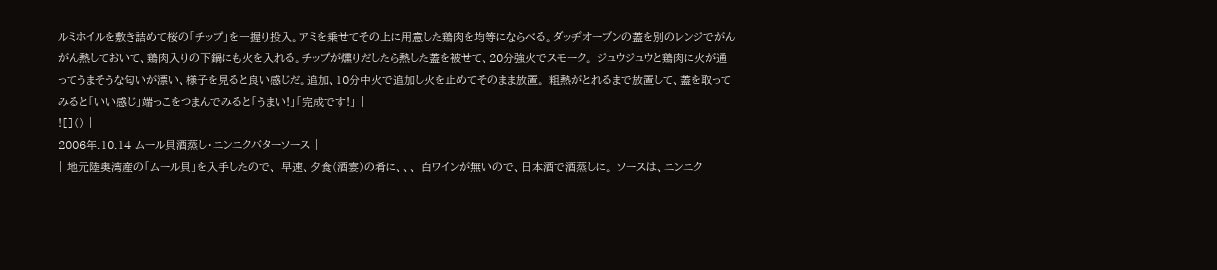ルミホイルを敷き詰めて桜の「チップ」を一握り投入。アミを乗せてその上に用意した鶏肉を均等にならべる。ダッヂオーブンの蓋を別のレンジでがんがん熱しておいて、鶏肉入りの下鍋にも火を入れる。チップが燻りだしたら熱した蓋を被せて、20分強火でスモーク。 ジュウジュウと鶏肉に火が通ってうまそうな匂いが漂い、様子を見ると良い感じだ。追加、10分中火で追加し火を止めてそのまま放置。 粗熱がとれるまで放置して、蓋を取ってみると「いい感じ」端っこをつまんでみると「うまい!」「完成です!」 |
![]() |
2006年.10.14 ムール貝酒蒸し・ニンニクバターソース |
| 地元陸奥湾産の「ムール貝」を入手したので、 早速、夕食(酒宴)の肴に、、、 白ワインが無いので、日本酒で酒蒸しに。 ソースは、ニンニク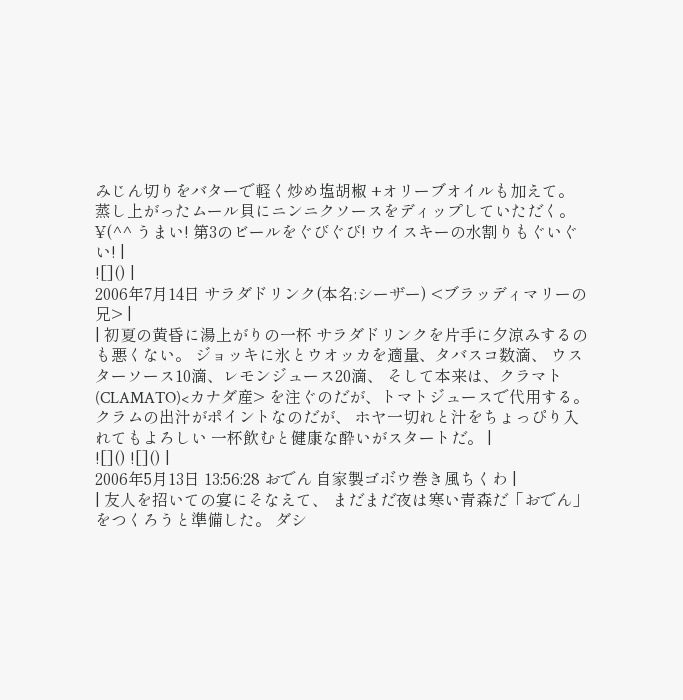みじん切りをバターで軽く炒め塩胡椒 +オリーブオイルも加えて。 蒸し上がったムール貝にニンニクソースをディップしていただく。¥(^^ うまい! 第3のビールをぐびぐび! ウイスキーの水割りもぐいぐい! |
![]() |
2006年7月14日 サラダドリンク(本名:シーザー) <ブラッディマリーの兄> |
| 初夏の黄昏に湯上がりの一杯 サラダドリンクを片手に夕涼みするのも悪くない。 ジョッキに氷とウオッカを適量、タバスコ数滴、 ウスターソース10滴、レモンジュース20滴、 そして本来は、クラマト(CLAMATO)<カナダ産> を注ぐのだが、トマトジュースで代用する。 クラムの出汁がポイントなのだが、 ホヤ一切れと汁をちょっぴり入れてもよろしい 一杯飲むと健康な酔いがスタートだ。 |
![]() ![]() |
2006年5月13日 13:56:28 おでん 自家製ゴボウ巻き風ちくわ |
| 友人を招いての宴にそなえて、 まだまだ夜は寒い青森だ「おでん」をつくろうと準備した。 ダシ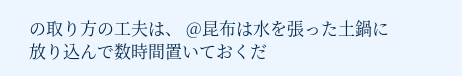の取り方の工夫は、 @昆布は水を張った土鍋に放り込んで数時間置いておくだ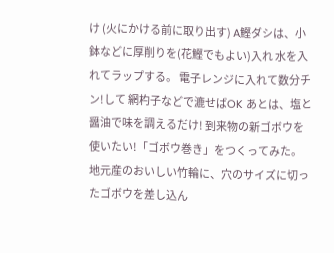け (火にかける前に取り出す) A鰹ダシは、小鉢などに厚削りを(花鰹でもよい)入れ 水を入れてラップする。 電子レンジに入れて数分チン!して 網杓子などで漉せばOK あとは、塩と醤油で味を調えるだけ! 到来物の新ゴボウを使いたい!「ゴボウ巻き」をつくってみた。地元産のおいしい竹輪に、穴のサイズに切ったゴボウを差し込ん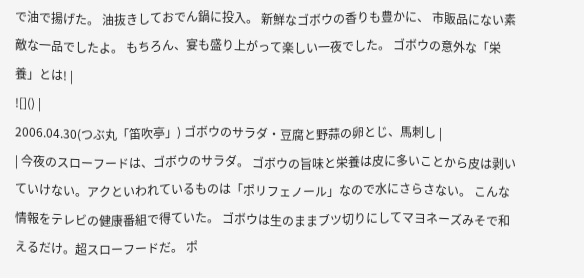で油で揚げた。 油抜きしておでん鍋に投入。 新鮮なゴボウの香りも豊かに、 市販品にない素敵な一品でしたよ。 もちろん、宴も盛り上がって楽しい一夜でした。 ゴボウの意外な「栄養」とは! |
![]() |
2006.04.30(つぶ丸「笛吹亭」) ゴボウのサラダ・豆腐と野蒜の卵とじ、馬刺し |
| 今夜のスローフードは、ゴボウのサラダ。 ゴボウの旨味と栄養は皮に多いことから皮は剥いていけない。アクといわれているものは「ポリフェノール」なので水にさらさない。 こんな情報をテレビの健康番組で得ていた。 ゴボウは生のままブツ切りにしてマヨネーズみそで和えるだけ。超スローフードだ。 ポ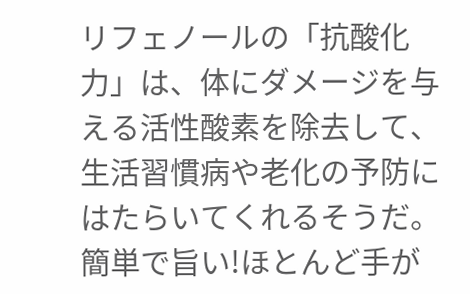リフェノールの「抗酸化力」は、体にダメージを与える活性酸素を除去して、生活習慣病や老化の予防にはたらいてくれるそうだ。 簡単で旨い!ほとんど手が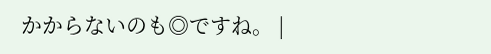かからないのも◎ですね。 |